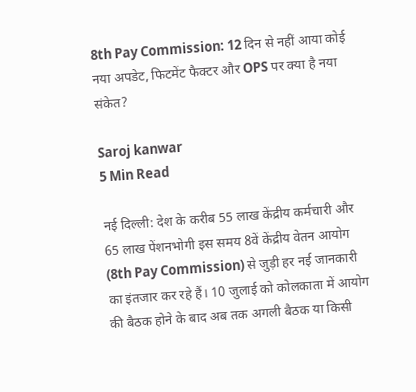8th Pay Commission: 12 दिन से नहीं आया कोई नया अपडेट, फिटमेंट फैक्टर और OPS पर क्या है नया संकेत?

Saroj kanwar
5 Min Read

नई दिल्ली: देश के करीब 55 लाख केंद्रीय कर्मचारी और 65 लाख पेंशनभोगी इस समय 8वें केंद्रीय वेतन आयोग (8th Pay Commission) से जुड़ी हर नई जानकारी का इंतजार कर रहे हैं। 10 जुलाई को कोलकाता में आयोग की बैठक होने के बाद अब तक अगली बैठक या किसी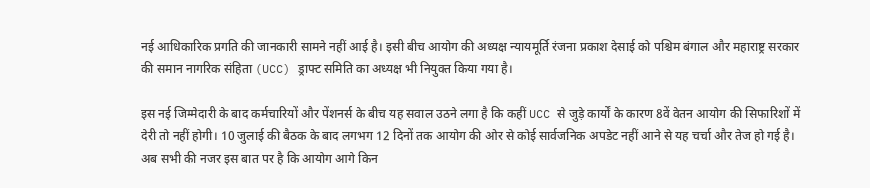नई आधिकारिक प्रगति की जानकारी सामने नहीं आई है। इसी बीच आयोग की अध्यक्ष न्यायमूर्ति रंजना प्रकाश देसाई को पश्चिम बंगाल और महाराष्ट्र सरकार की समान नागरिक संहिता (UCC) ड्राफ्ट समिति का अध्यक्ष भी नियुक्त किया गया है।

इस नई जिम्मेदारी के बाद कर्मचारियों और पेंशनर्स के बीच यह सवाल उठने लगा है कि कहीं UCC से जुड़े कार्यों के कारण 8वें वेतन आयोग की सिफारिशों में देरी तो नहीं होगी। 10 जुलाई की बैठक के बाद लगभग 12 दिनों तक आयोग की ओर से कोई सार्वजनिक अपडेट नहीं आने से यह चर्चा और तेज हो गई है। अब सभी की नजर इस बात पर है कि आयोग आगे किन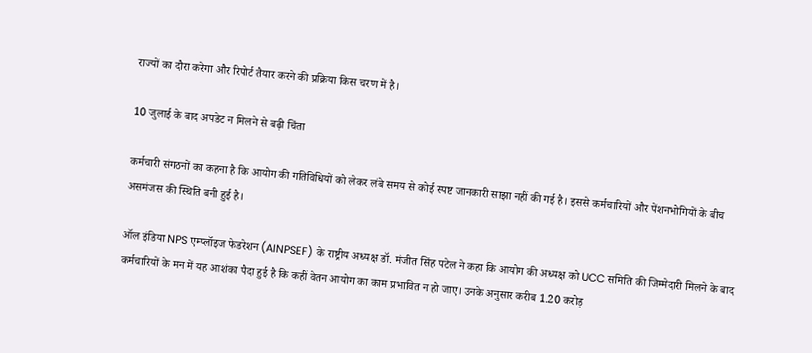राज्यों का दौरा करेगा और रिपोर्ट तैयार करने की प्रक्रिया किस चरण में है।

10 जुलाई के बाद अपडेट न मिलने से बढ़ी चिंता

कर्मचारी संगठनों का कहना है कि आयोग की गतिविधियों को लेकर लंबे समय से कोई स्पष्ट जानकारी साझा नहीं की गई है। इससे कर्मचारियों और पेंशनभोगियों के बीच असमंजस की स्थिति बनी हुई है।

ऑल इंडिया NPS एम्प्लॉइज फेडरेशन (AINPSEF) के राष्ट्रीय अध्यक्ष डॉ. मंजीत सिंह पटेल ने कहा कि आयोग की अध्यक्ष को UCC समिति की जिम्मेदारी मिलने के बाद कर्मचारियों के मन में यह आशंका पैदा हुई है कि कहीं वेतन आयोग का काम प्रभावित न हो जाए। उनके अनुसार करीब 1.20 करोड़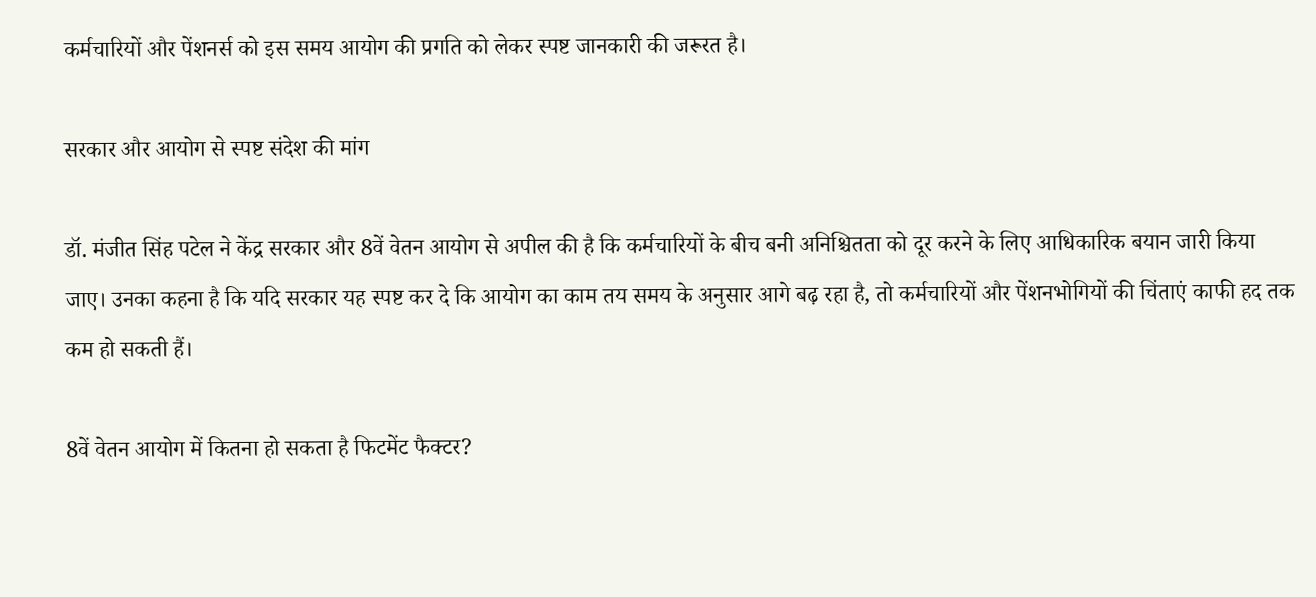कर्मचारियों और पेंशनर्स को इस समय आयोग की प्रगति को लेकर स्पष्ट जानकारी की जरूरत है।

सरकार और आयोग से स्पष्ट संदेश की मांग

डॉ. मंजीत सिंह पटेल ने केंद्र सरकार और 8वें वेतन आयोग से अपील की है कि कर्मचारियों के बीच बनी अनिश्चितता को दूर करने के लिए आधिकारिक बयान जारी किया जाए। उनका कहना है कि यदि सरकार यह स्पष्ट कर दे कि आयोग का काम तय समय के अनुसार आगे बढ़ रहा है, तो कर्मचारियों और पेंशनभोगियों की चिंताएं काफी हद तक कम हो सकती हैं।

8वें वेतन आयोग में कितना हो सकता है फिटमेंट फैक्टर?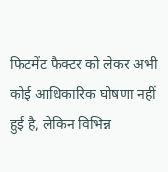फिटमेंट फैक्टर को लेकर अभी कोई आधिकारिक घोषणा नहीं हुई है, लेकिन विभिन्न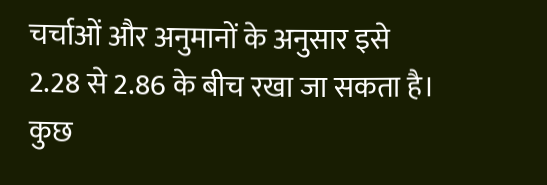चर्चाओं और अनुमानों के अनुसार इसे 2.28 से 2.86 के बीच रखा जा सकता है। कुछ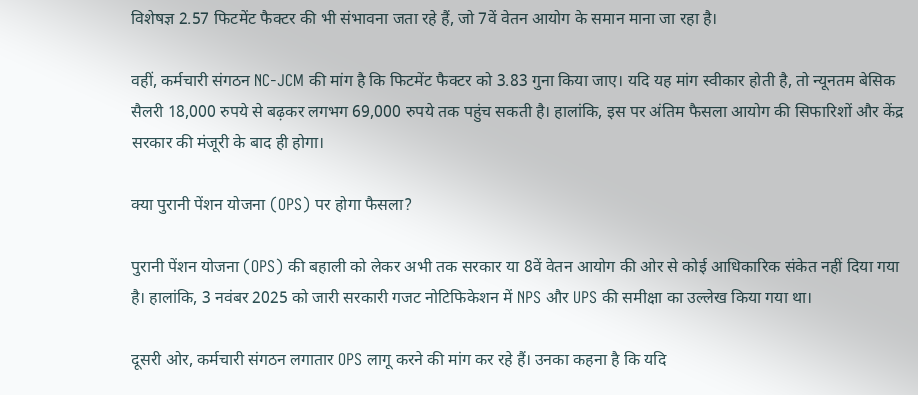विशेषज्ञ 2.57 फिटमेंट फैक्टर की भी संभावना जता रहे हैं, जो 7वें वेतन आयोग के समान माना जा रहा है।

वहीं, कर्मचारी संगठन NC-JCM की मांग है कि फिटमेंट फैक्टर को 3.83 गुना किया जाए। यदि यह मांग स्वीकार होती है, तो न्यूनतम बेसिक सैलरी 18,000 रुपये से बढ़कर लगभग 69,000 रुपये तक पहुंच सकती है। हालांकि, इस पर अंतिम फैसला आयोग की सिफारिशों और केंद्र सरकार की मंजूरी के बाद ही होगा।

क्या पुरानी पेंशन योजना (OPS) पर होगा फैसला?

पुरानी पेंशन योजना (OPS) की बहाली को लेकर अभी तक सरकार या 8वें वेतन आयोग की ओर से कोई आधिकारिक संकेत नहीं दिया गया है। हालांकि, 3 नवंबर 2025 को जारी सरकारी गजट नोटिफिकेशन में NPS और UPS की समीक्षा का उल्लेख किया गया था।

दूसरी ओर, कर्मचारी संगठन लगातार OPS लागू करने की मांग कर रहे हैं। उनका कहना है कि यदि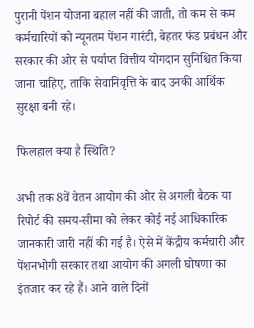पुरानी पेंशन योजना बहाल नहीं की जाती, तो कम से कम कर्मचारियों को न्यूनतम पेंशन गारंटी, बेहतर फंड प्रबंधन और सरकार की ओर से पर्याप्त वित्तीय योगदान सुनिश्चित किया जाना चाहिए, ताकि सेवानिवृत्ति के बाद उनकी आर्थिक सुरक्षा बनी रहे।

फिलहाल क्या है स्थिति?

अभी तक 8वें वेतन आयोग की ओर से अगली बैठक या रिपोर्ट की समय-सीमा को लेकर कोई नई आधिकारिक जानकारी जारी नहीं की गई है। ऐसे में केंद्रीय कर्मचारी और पेंशनभोगी सरकार तथा आयोग की अगली घोषणा का इंतजार कर रहे हैं। आने वाले दिनों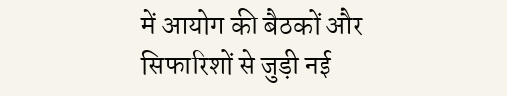में आयोग की बैठकों और सिफारिशों से जुड़ी नई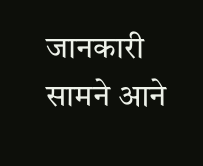जानकारी सामने आने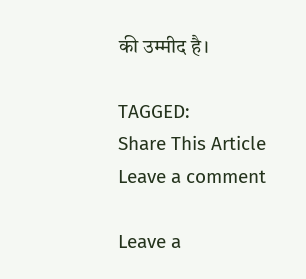की उम्मीद है।

TAGGED:
Share This Article
Leave a comment

Leave a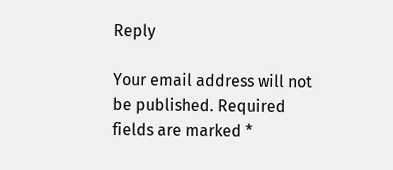Reply

Your email address will not be published. Required fields are marked *